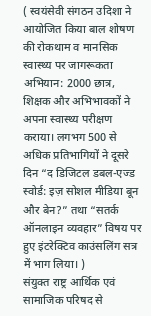( स्वयंसेवी संगठन उदिशा ने आयोजित किया बाल शोषण की रोकथाम व मानसिक स्वास्थ्य पर जागरूकता अभियान: 2000 छात्र, शिक्षक और अभिभावकों ने अपना स्वास्थ्य परीक्षण कराया। लगभग 500 से अधिक प्रतिभागियों ने दूसरे दिन “द डिजिटल डबल-एज्ड स्वोर्ड: इज़ सोशल मीडिया बून और बेन?” तथा “सतर्क ऑनलाइन व्यवहार” विषय पर हुए इंटरेक्टिव काउंसलिंग सत्र में भाग लिया। )
संयुक्त राष्ट्र आर्थिक एवं सामाजिक परिषद से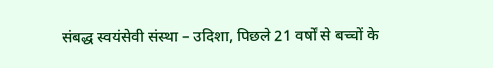संबद्ध स्वयंसेवी संस्था – उदिशा, पिछले 21 वर्षों से बच्चों के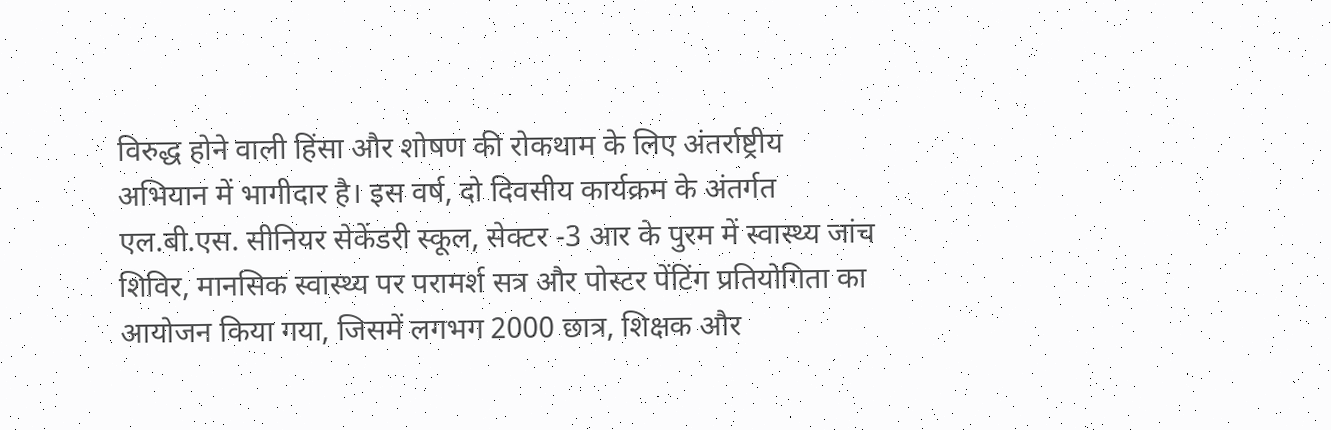विरुद्ध होने वाली हिंसा और शोषण की रोकथाम के लिए अंतर्राष्ट्रीय अभियान में भागीदार है। इस वर्ष, दो दिवसीय कार्यक्रम के अंतर्गत एल.बी.एस. सीनियर सेकेंडरी स्कूल, सेक्टर -3 आर के पुरम में स्वास्थ्य जांच शिविर, मानसिक स्वास्थ्य पर परामर्श सत्र और पोस्टर पेंटिंग प्रतियोगिता का आयोजन किया गया, जिसमें लगभग 2000 छात्र, शिक्षक और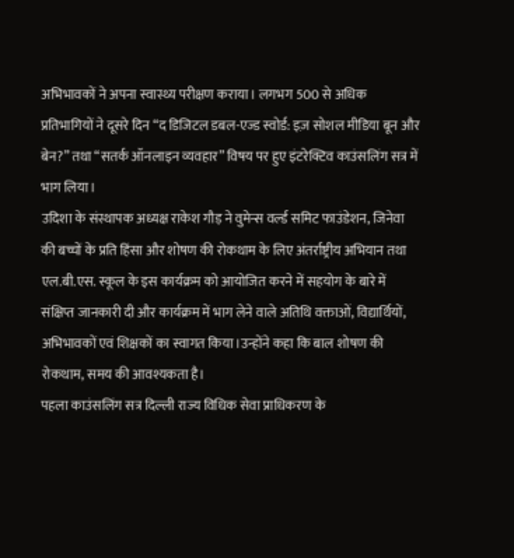अभिभावकों ने अपना स्वास्थ्य परीक्षण कराया। लगभग 500 से अधिक प्रतिभागियों ने दूसरे दिन “द डिजिटल डबल-एज्ड स्वोर्ड: इज़ सोशल मीडिया बून और बेन?” तथा “सतर्क ऑनलाइन व्यवहार” विषय पर हुए इंटरेक्टिव काउंसलिंग सत्र में भाग लिया।
उदिशा के संस्थापक अध्यक्ष राकेश गौड़ ने वुमेन्स वर्ल्ड समिट फाउंडेशन, जिनेवा की बच्चों के प्रति हिंसा और शोषण की रोकथाम के लिए अंतर्राष्ट्रीय अभियान तथा एल.बी.एस. स्कूल के इस कार्यक्रम को आयोजित करने में सहयोग के बारे में संक्षिप्त जानकारी दी और कार्यक्रम में भाग लेने वाले अतिथि वक्ताओं, विद्यार्थियों, अभिभावकों एवं शिक्षकों का स्वागत किया।उन्होंने कहा कि बाल शोषण की रोकथाम, समय की आवश्यकता है।
पहला काउंसलिंग सत्र दिल्ली राज्य विधिक सेवा प्राधिकरण के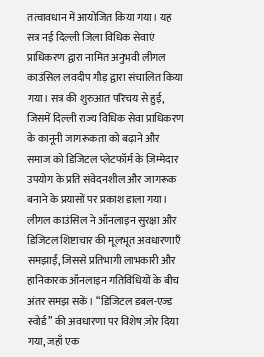तत्वावधान में आयोजित किया गया। यह सत्र नई दिल्ली जिला विधिक सेवाएं प्राधिकरण द्वारा नामित अनुभवी लीगल काउंसिल लवदीप गौड़ द्वारा संचालित किया गया। सत्र की शुरुआत परिचय से हुई, जिसमें दिल्ली राज्य विधिक सेवा प्राधिकरण के कानूनी जागरूकता को बढ़ाने और समाज को डिजिटल प्लेटफॉर्म के ज़िम्मेदार उपयोग के प्रति संवेदनशील और जागरूक बनाने के प्रयासों पर प्रकाश डाला गया। लीगल काउंसिल ने ऑनलाइन सुरक्षा और डिजिटल शिष्टाचार की मूलभूत अवधारणाएँ समझाईं, जिससे प्रतिभागी लाभकारी और हानिकारक ऑनलाइन गतिविधियों के बीच अंतर समझ सकें। “डिजिटल डबल-एज्ड स्वोर्ड” की अवधारणा पर विशेष ज़ोर दिया गया, जहाँ एक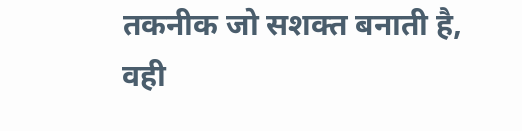तकनीक जो सशक्त बनाती है, वही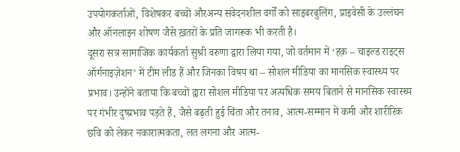उपयोगकर्ताओं, विशेषकर बच्चों औरअन्य संवेदनशील वर्गों को साइबरबुलिंग, प्राइवेसी के उल्लंघन और ऑनलाइन शोषण जैसे ख़तरों के प्रति जागरूक भी करती है।
दूसरा सत्र सामाजिक कार्यकर्ता सुश्री वरुणा द्वारा लिया गया, जो वर्तमान में ‘हक़ – चाइल्ड राइट्स ऑर्गनाइज़ेशन’ में टीम लीड हैं और जिनका विषय था – सोशल मीडिया का मानसिक स्वास्थ्य पर प्रभाव। उन्होंने बताया कि बच्चों द्वारा सोशल मीडिया पर अत्यधिक समय बिताने से मानसिक स्वास्थ्य पर गंभीर दुष्प्रभाव पड़ते हैं, जैसे बढ़ती हुई चिंता और तनाव, आत्म-सम्मान में कमी और शारीरिक छवि को लेकर नकारात्मकता, लत लगना और आत्म-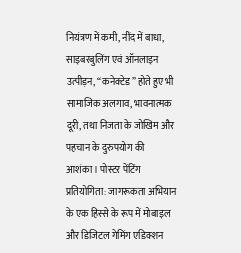नियंत्रण में कमी, नींद में बाधा, साइबरबुलिंग एवं ऑनलाइन उत्पीड़न, “कनेक्टेड” होते हुए भी सामाजिक अलगाव, भावनात्मक दूरी, तथा निजता के जोखिम और पहचान के दुरुपयोग की आशंका। पोस्टर पेंटिंग प्रतियोगिता: जागरूकता अभियान के एक हिस्से के रूप में मोबाइल और डिजिटल गेमिंग एडिक्शन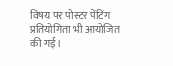विषय पर पोस्टर पेंटिंग प्रतियोगिता भी आयोजित की गई।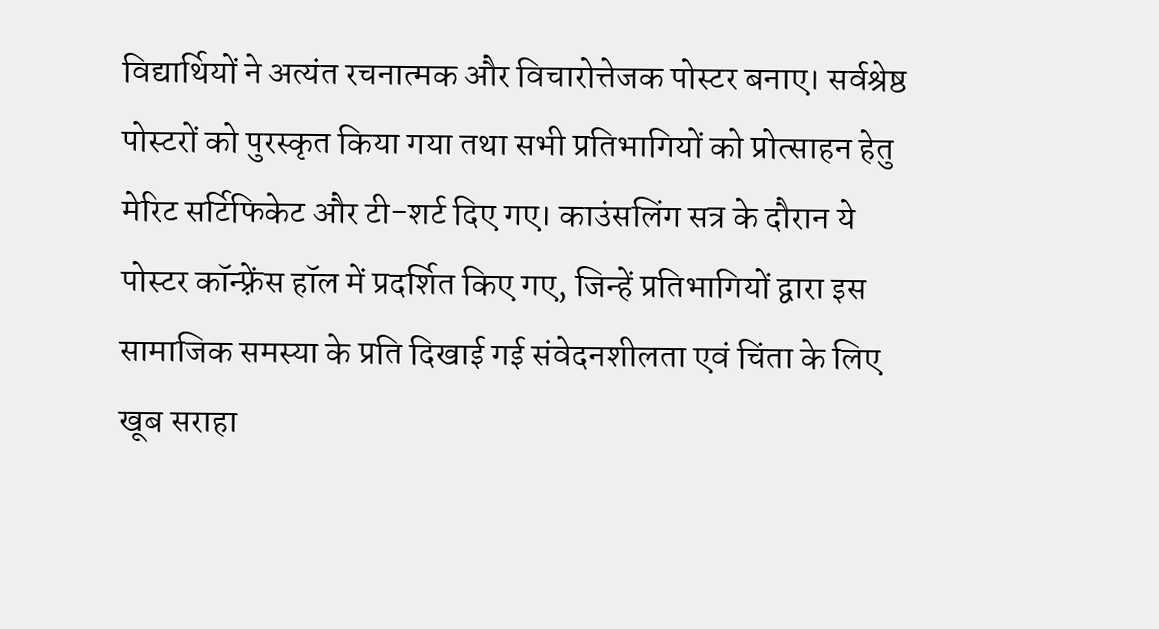विद्यार्थियों ने अत्यंत रचनात्मक और विचारोत्तेजक पोस्टर बनाए। सर्वश्रेष्ठ पोस्टरों को पुरस्कृत किया गया तथा सभी प्रतिभागियों को प्रोत्साहन हेतु मेरिट सर्टिफिकेट और टी-शर्ट दिए गए। काउंसलिंग सत्र के दौरान ये पोस्टर कॉन्फ़्रेंस हॉल में प्रदर्शित किए गए, जिन्हें प्रतिभागियों द्वारा इस सामाजिक समस्या के प्रति दिखाई गई संवेदनशीलता एवं चिंता के लिए खूब सराहा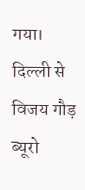गया।
दिल्ली से विजय गौड़ ब्यूरो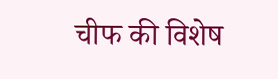चीफ की विशेष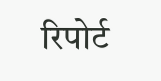रिपोर्ट